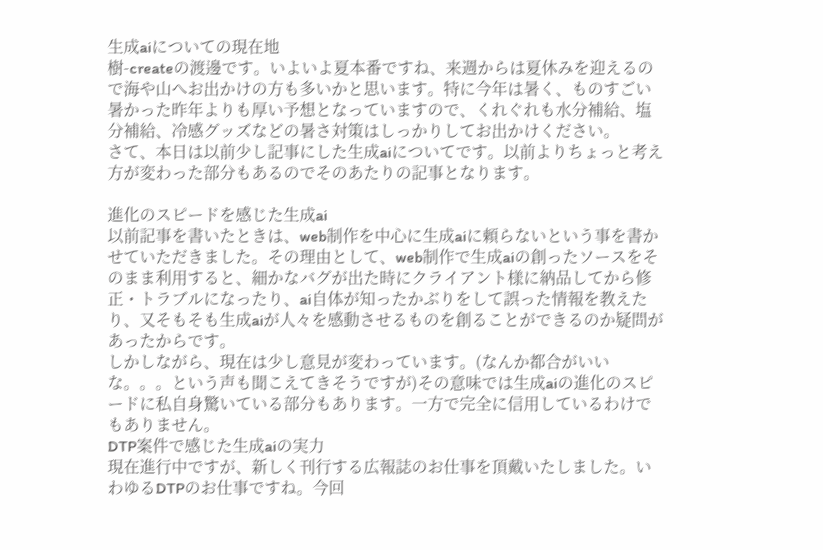生成aiについての現在地
樹-createの渡邊です。いよいよ夏本番ですね、来週からは夏休みを迎えるので海や山へお出かけの方も多いかと思います。特に今年は暑く、ものすごい暑かった昨年よりも厚い予想となっていますので、くれぐれも水分補給、塩分補給、冷感グッズなどの暑さ対策はしっかりしてお出かけください。
さて、本日は以前少し記事にした生成aiについてです。以前よりちょっと考え方が変わった部分もあるのでそのあたりの記事となります。

進化のスピードを感じた生成ai
以前記事を書いたときは、web制作を中心に生成aiに頼らないという事を書かせていただきました。その理由として、web制作で生成aiの創ったソースをそのまま利用すると、細かなバグが出た時にクライアント様に納品してから修正・トラブルになったり、ai自体が知ったかぶりをして誤った情報を教えたり、又そもそも生成aiが人々を感動させるものを創ることができるのか疑問があったからです。
しかしながら、現在は少し意見が変わっています。(なんか都合がいいな。。。という声も聞こえてきそうですが)その意味では生成aiの進化のスピードに私自身驚いている部分もあります。一方で完全に信用しているわけでもありません。
DTP案件で感じた生成aiの実力
現在進行中ですが、新しく刊行する広報誌のお仕事を頂戴いたしました。いわゆるDTPのお仕事ですね。今回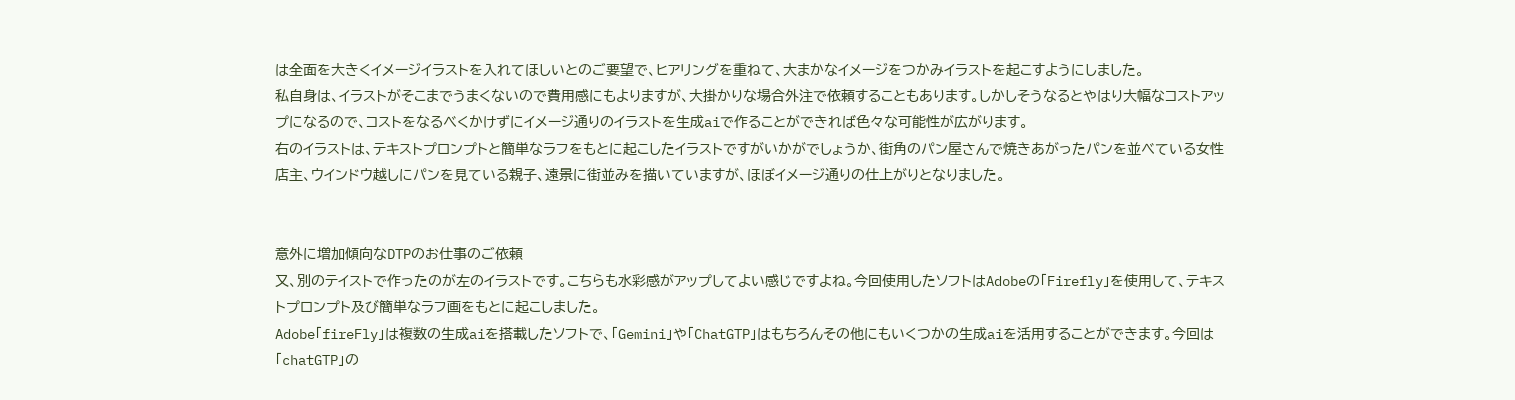は全面を大きくイメージイラストを入れてほしいとのご要望で、ヒアリングを重ねて、大まかなイメージをつかみイラストを起こすようにしました。
私自身は、イラストがそこまでうまくないので費用感にもよりますが、大掛かりな場合外注で依頼することもあります。しかしそうなるとやはり大幅なコストアップになるので、コストをなるべくかけずにイメージ通りのイラストを生成aiで作ることができれば色々な可能性が広がります。
右のイラストは、テキストプロンプトと簡単なラフをもとに起こしたイラストですがいかがでしょうか、街角のパン屋さんで焼きあがったパンを並べている女性店主、ウインドウ越しにパンを見ている親子、遠景に街並みを描いていますが、ほぼイメージ通りの仕上がりとなりました。


意外に増加傾向なDTPのお仕事のご依頼
又、別のテイストで作ったのが左のイラストです。こちらも水彩感がアップしてよい感じですよね。今回使用したソフトはAdobeの「Firefly」を使用して、テキストプロンプト及び簡単なラフ画をもとに起こしました。
Adobe「fireFly」は複数の生成aiを搭載したソフトで、「Gemini」や「ChatGTP」はもちろんその他にもいくつかの生成aiを活用することができます。今回は「chatGTP」の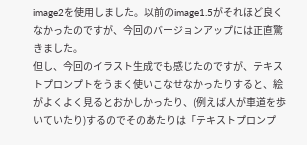image2を使用しました。以前のimage1.5がそれほど良くなかったのですが、今回のバージョンアップには正直驚きました。
但し、今回のイラスト生成でも感じたのですが、テキストプロンプトをうまく使いこなせなかったりすると、絵がよくよく見るとおかしかったり、(例えば人が車道を歩いていたり)するのでそのあたりは「テキストプロンプ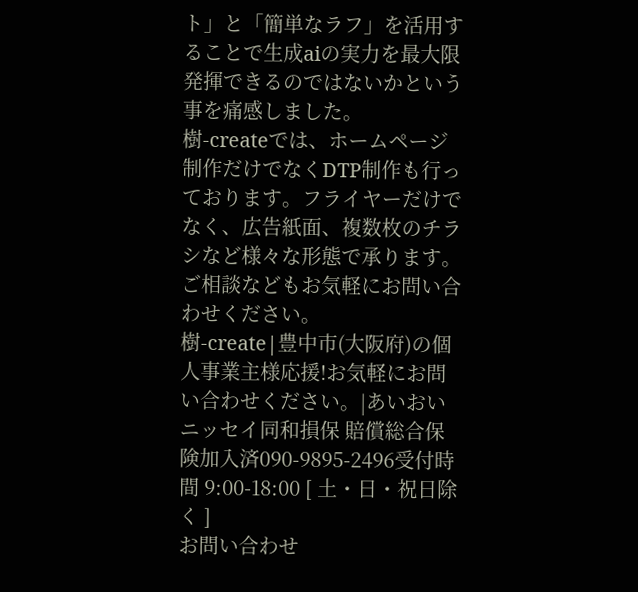ト」と「簡単なラフ」を活用することで生成aiの実力を最大限発揮できるのではないかという事を痛感しました。
樹-createでは、ホームページ制作だけでなくDTP制作も行っております。フライヤーだけでなく、広告紙面、複数枚のチラシなど様々な形態で承ります。ご相談などもお気軽にお問い合わせください。
樹-create|豊中市(大阪府)の個人事業主様応援!お気軽にお問い合わせください。|あいおいニッセイ同和損保 賠償総合保険加入済090-9895-2496受付時間 9:00-18:00 [ 土・日・祝日除く ]
お問い合わせ